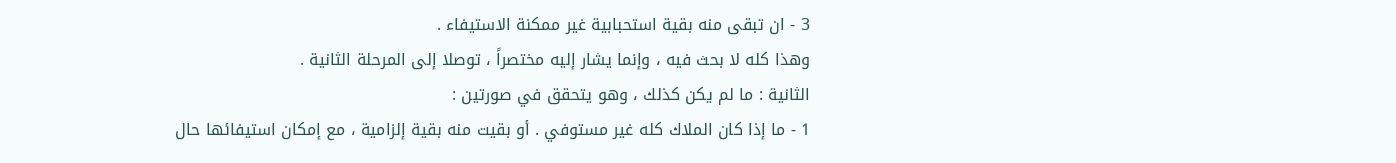3 - ان تبقى منه بقية استحبابية غير ممكنة الاستيفاء .
وهذا كله لا بحث فيه ، وإنما يشار إليه مختصراً ، توصلا إلى المرحلة الثانية .
الثانية : ما لم يكن كذلك ، وهو يتحقق في صورتين :
1 - ما إذا كان الملاك كله غير مستوفي . أو بقيت منه بقية إلزامية ، مع إمكان استيفائها حال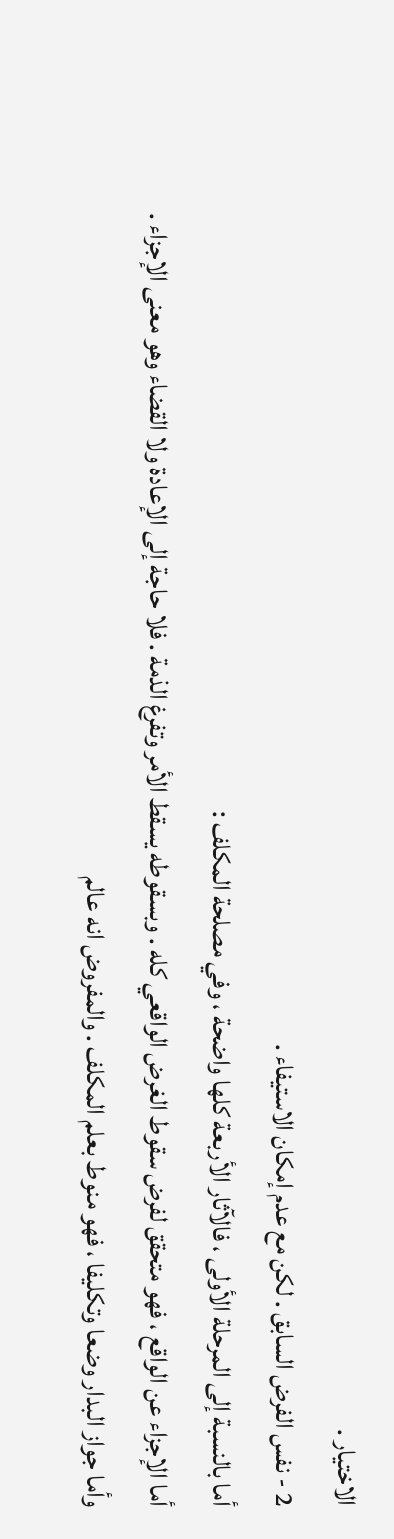الاختيار .
2 - نفس الفرض السابق . لكن مع عدم إمكان الاستيفاء .
أما بالنسبة إلى المرحلة الأولى ، فالآثار الأربعة كلها واضحة ، وفي مصلحة المكلف :
أما الإجزاء عن الواقع ، فهو متحقق لفرض سقوط الغرض الواقعي كله . وبسقوطه يسقط الأمر وتفرغ الذمة . فلا حاجة إلى الإعادة ولا القضاء وهو معنى الإجزاء .
وأما جواز البدار وضعا وتكليفا ، فهو منوط بعلم المكلف . والمفروض انه عالم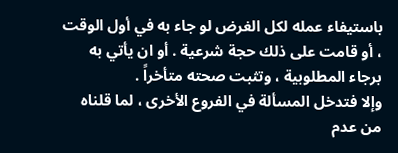باستيفاء عمله لكل الغرض لو جاء به في أول الوقت ، أو قامت على ذلك حجة شرعية . أو ان يأتي به برجاء المطلوبية ، وتثبت صحته متأخراً .
وإلا فتدخل المسألة في الفروع الأخرى ، لما قلناه من عدم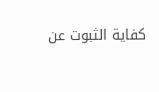كفاية الثبوت عن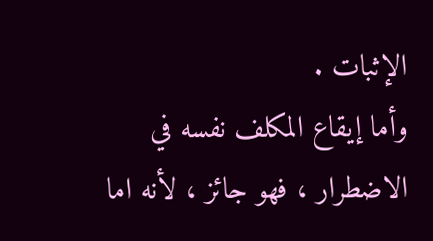الإثبات .
وأما إيقاع المكلف نفسه في الاضطرار ، فهو جائز ، لأنه اما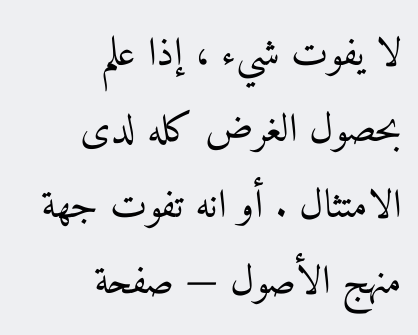لا يفوت شيء ، إذا علم بحصول الغرض كله لدى الامتثال . أو انه تفوت جهة
منهج الأصول — صفحة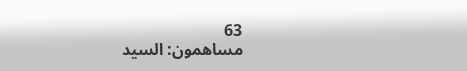63
مساهمون: السيد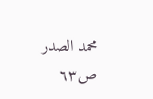محمد الصدر
ص٦٣